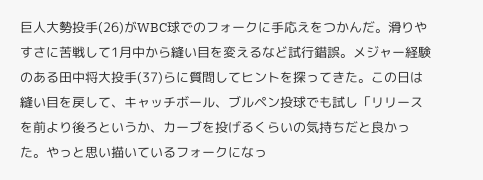巨人大勢投手(26)がWBC球でのフォークに手応えをつかんだ。滑りやすさに苦戦して1月中から縫い目を変えるなど試行錯誤。メジャー経験のある田中将大投手(37)らに質問してヒントを探ってきた。この日は縫い目を戻して、キャッチボール、ブルペン投球でも試し「リリースを前より後ろというか、カーブを投げるくらいの気持ちだと良かった。やっと思い描いているフォークになっ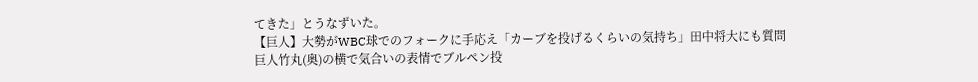てきた」とうなずいた。
【巨人】大勢がWBC球でのフォークに手応え「カーブを投げるくらいの気持ち」田中将大にも質問
巨人竹丸(奥)の横で気合いの表情でブルペン投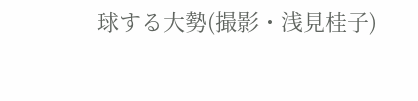球する大勢(撮影・浅見桂子)